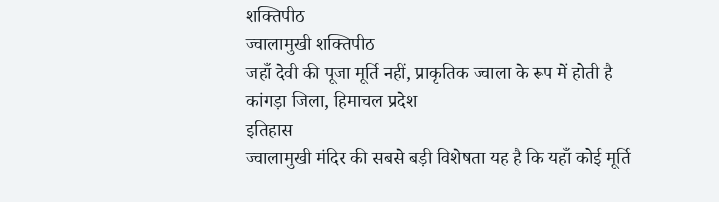शक्तिपीठ
ज्वालामुखी शक्तिपीठ
जहाँ देवी की पूजा मूर्ति नहीं, प्राकृतिक ज्वाला के रूप में होती है
कांगड़ा जिला, हिमाचल प्रदेश
इतिहास
ज्वालामुखी मंदिर की सबसे बड़ी विशेषता यह है कि यहाँ कोई मूर्ति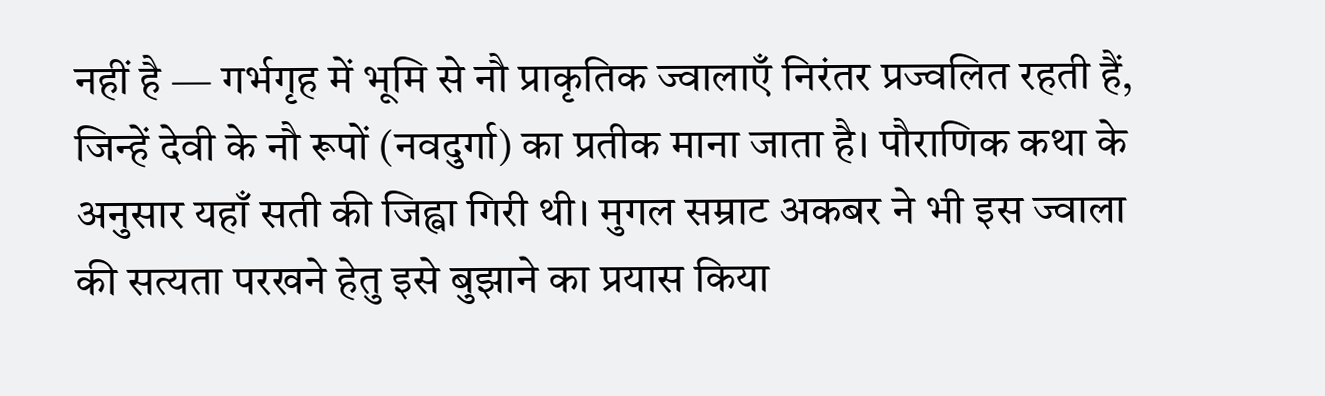नहीं है — गर्भगृह में भूमि से नौ प्राकृतिक ज्वालाएँ निरंतर प्रज्वलित रहती हैं, जिन्हें देवी के नौ रूपों (नवदुर्गा) का प्रतीक माना जाता है। पौराणिक कथा के अनुसार यहाँ सती की जिह्वा गिरी थी। मुगल सम्राट अकबर ने भी इस ज्वाला की सत्यता परखने हेतु इसे बुझाने का प्रयास किया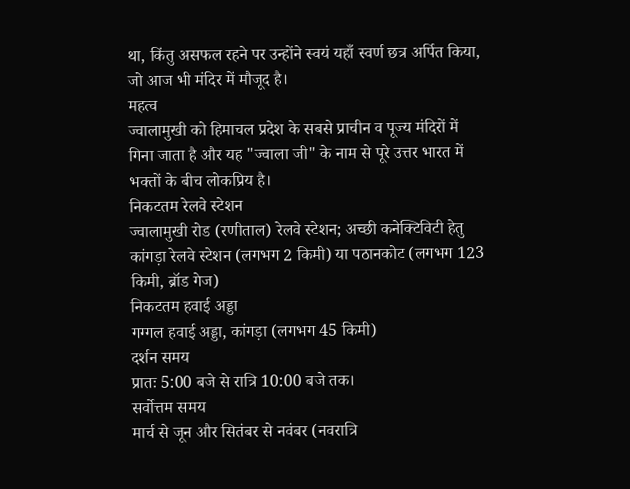था, किंतु असफल रहने पर उन्होंने स्वयं यहाँ स्वर्ण छत्र अर्पित किया, जो आज भी मंदिर में मौजूद है।
महत्व
ज्वालामुखी को हिमाचल प्रदेश के सबसे प्राचीन व पूज्य मंदिरों में गिना जाता है और यह "ज्वाला जी" के नाम से पूरे उत्तर भारत में भक्तों के बीच लोकप्रिय है।
निकटतम रेलवे स्टेशन
ज्वालामुखी रोड (रणीताल) रेलवे स्टेशन; अच्छी कनेक्टिविटी हेतु कांगड़ा रेलवे स्टेशन (लगभग 2 किमी) या पठानकोट (लगभग 123 किमी, ब्रॉड गेज)
निकटतम हवाई अड्डा
गग्गल हवाई अड्डा, कांगड़ा (लगभग 45 किमी)
दर्शन समय
प्रातः 5:00 बजे से रात्रि 10:00 बजे तक।
सर्वोत्तम समय
मार्च से जून और सितंबर से नवंबर (नवरात्रि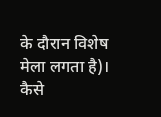के दौरान विशेष मेला लगता है)।
कैसे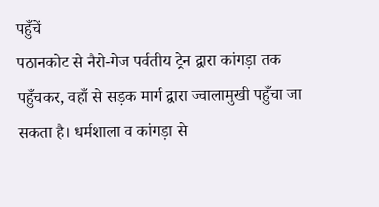पहुँचें
पठानकोट से नैरो-गेज पर्वतीय ट्रेन द्वारा कांगड़ा तक पहुँचकर, वहाँ से सड़क मार्ग द्वारा ज्वालामुखी पहुँचा जा सकता है। धर्मशाला व कांगड़ा से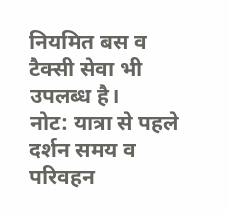नियमित बस व टैक्सी सेवा भी उपलब्ध है।
नोट: यात्रा से पहले दर्शन समय व परिवहन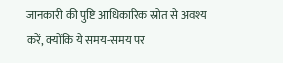जानकारी की पुष्टि आधिकारिक स्रोत से अवश्य करें, क्योंकि ये समय-समय पर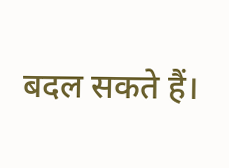बदल सकते हैं।